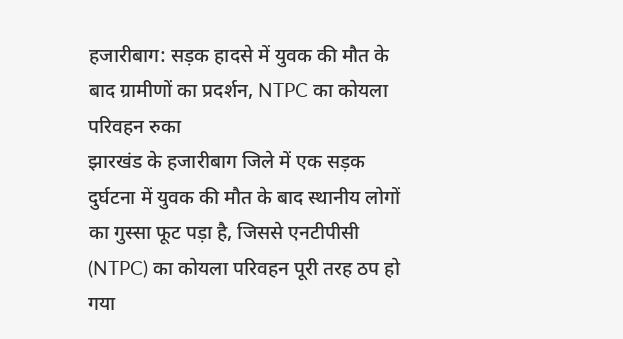हजारीबाग: सड़क हादसे में युवक की मौत के बाद ग्रामीणों का प्रदर्शन, NTPC का कोयला परिवहन रुका
झारखंड के हजारीबाग जिले में एक सड़क दुर्घटना में युवक की मौत के बाद स्थानीय लोगों का गुस्सा फूट पड़ा है, जिससे एनटीपीसी (NTPC) का कोयला परिवहन पूरी तरह ठप हो गया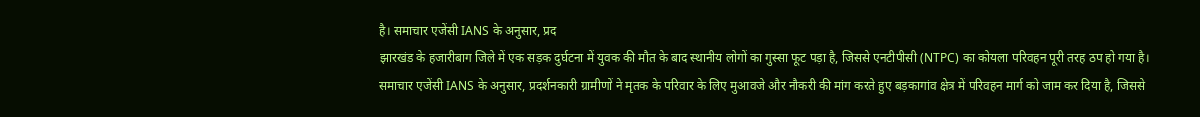है। समाचार एजेंसी IANS के अनुसार, प्रद
झारखंड के हजारीबाग जिले में एक सड़क दुर्घटना में युवक की मौत के बाद स्थानीय लोगों का गुस्सा फूट पड़ा है, जिससे एनटीपीसी (NTPC) का कोयला परिवहन पूरी तरह ठप हो गया है। समाचार एजेंसी IANS के अनुसार, प्रदर्शनकारी ग्रामीणों ने मृतक के परिवार के लिए मुआवजे और नौकरी की मांग करते हुए बड़कागांव क्षेत्र में परिवहन मार्ग को जाम कर दिया है, जिससे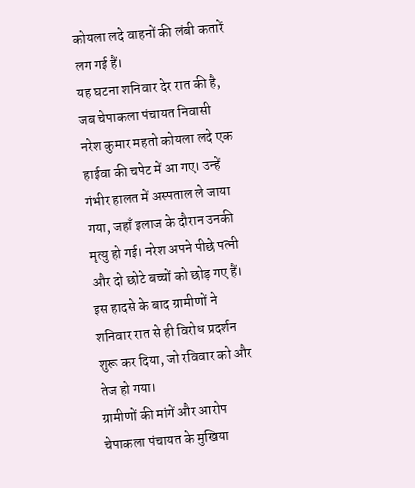कोयला लदे वाहनों की लंबी कतारें लग गई हैं।
यह घटना शनिवार देर रात की है, जब चेपाकला पंचायत निवासी नरेश कुमार महतो कोयला लदे एक हाईवा की चपेट में आ गए। उन्हें गंभीर हालत में अस्पताल ले जाया गया, जहाँ इलाज के दौरान उनकी मृत्यु हो गई। नरेश अपने पीछे पत्नी और दो छोटे बच्चों को छोड़ गए हैं। इस हादसे के बाद ग्रामीणों ने शनिवार रात से ही विरोध प्रदर्शन शुरू कर दिया, जो रविवार को और तेज हो गया।
ग्रामीणों की मांगें और आरोप
चेपाकला पंचायत के मुखिया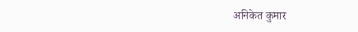अनिकेत कुमार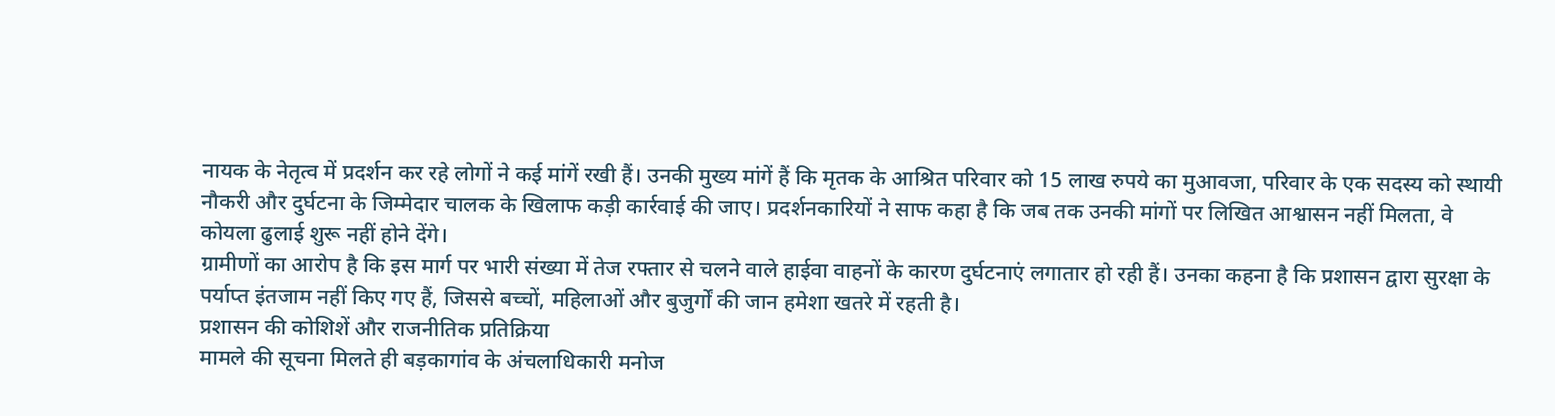नायक के नेतृत्व में प्रदर्शन कर रहे लोगों ने कई मांगें रखी हैं। उनकी मुख्य मांगें हैं कि मृतक के आश्रित परिवार को 15 लाख रुपये का मुआवजा, परिवार के एक सदस्य को स्थायी नौकरी और दुर्घटना के जिम्मेदार चालक के खिलाफ कड़ी कार्रवाई की जाए। प्रदर्शनकारियों ने साफ कहा है कि जब तक उनकी मांगों पर लिखित आश्वासन नहीं मिलता, वे कोयला ढुलाई शुरू नहीं होने देंगे।
ग्रामीणों का आरोप है कि इस मार्ग पर भारी संख्या में तेज रफ्तार से चलने वाले हाईवा वाहनों के कारण दुर्घटनाएं लगातार हो रही हैं। उनका कहना है कि प्रशासन द्वारा सुरक्षा के पर्याप्त इंतजाम नहीं किए गए हैं, जिससे बच्चों, महिलाओं और बुजुर्गों की जान हमेशा खतरे में रहती है।
प्रशासन की कोशिशें और राजनीतिक प्रतिक्रिया
मामले की सूचना मिलते ही बड़कागांव के अंचलाधिकारी मनोज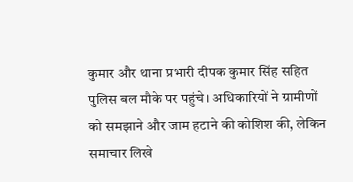कुमार और थाना प्रभारी दीपक कुमार सिंह सहित पुलिस बल मौके पर पहुंचे। अधिकारियों ने ग्रामीणों को समझाने और जाम हटाने की कोशिश की, लेकिन समाचार लिखे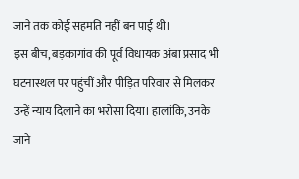जाने तक कोई सहमति नहीं बन पाई थी।
इस बीच, बड़कागांव की पूर्व विधायक अंबा प्रसाद भी घटनास्थल पर पहुंचीं और पीड़ित परिवार से मिलकर उन्हें न्याय दिलाने का भरोसा दिया। हालांकि, उनके जाने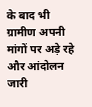के बाद भी ग्रामीण अपनी मांगों पर अड़े रहे और आंदोलन जारी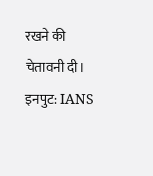रखने की चेतावनी दी।
इनपुट: IANS